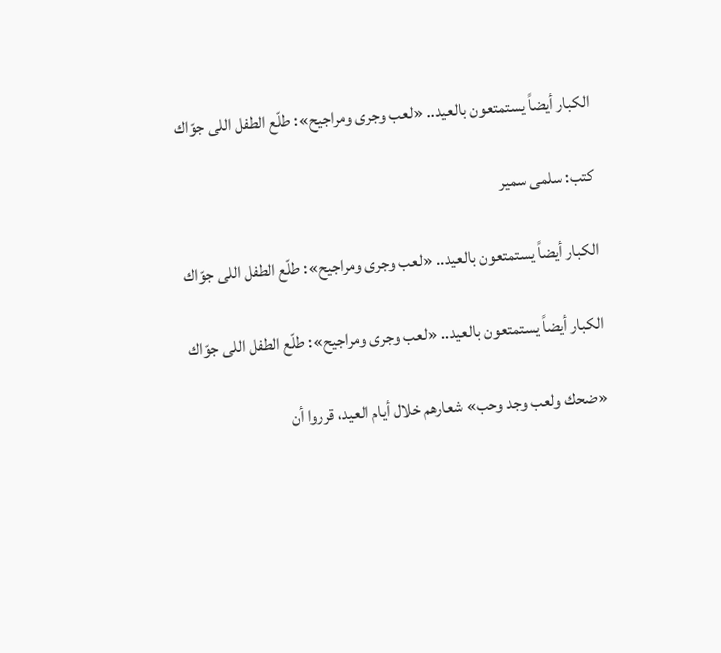الكبار أيضاً يستمتعون بالعيد.. «لعب وجرى ومراجيح»: طلّع الطفل اللى جوّاك

كتب: سلمى سمير

الكبار أيضاً يستمتعون بالعيد.. «لعب وجرى ومراجيح»: طلّع الطفل اللى جوّاك

الكبار أيضاً يستمتعون بالعيد.. «لعب وجرى ومراجيح»: طلّع الطفل اللى جوّاك

«ضحك ولعب وجد وحب» شعارهم خلال أيام العيد، قرروا أن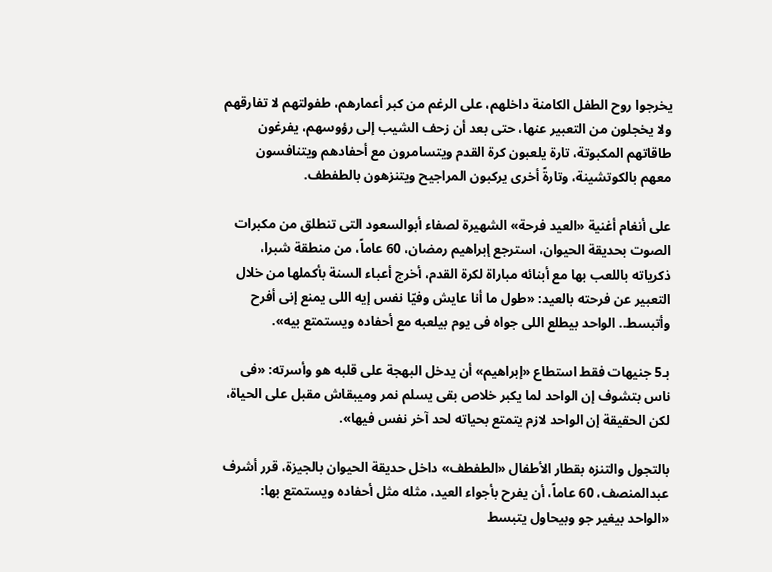يخرجوا روح الطفل الكامنة داخلهم، على الرغم من كبر أعمارهم، طفولتهم لا تفارقهم ولا يخجلون من التعبير عنها، حتى بعد أن زحف الشيب إلى رؤوسهم، يفرغون طاقاتهم المكبوتة، تارة يلعبون كرة القدم ويتسامرون مع أحفادهم ويتنافسون معهم بالكوتشينة، وتارةً أخرى يركبون المراجيح ويتنزهون بالطفطف.

على أنغام أغنية «العيد فرحة» الشهيرة لصفاء أبوالسعود التى تنطلق من مكبرات الصوت بحديقة الحيوان، استرجع إبراهيم رمضان، 60 عاماً، من منطقة شبرا، ذكرياته باللعب بها مع أبنائه مباراة لكرة القدم، أخرج أعباء السنة بأكملها من خلال التعبير عن فرحته بالعيد: «طول ما أنا عايش وفيّا نفس إيه اللى يمنع إنى أفرح وأتبسط.. الواحد بيطلع اللى جواه فى يوم بيلعبه مع أحفاده ويستمتع بيه».

بـ5 جنيهات فقط استطاع «إبراهيم» أن يدخل البهجة على قلبه هو وأسرته: «فى ناس بتشوف إن الواحد لما يكبر خلاص بقى يسلم نمر وميبقاش مقبل على الحياة، لكن الحقيقة إن الواحد لازم يتمتع بحياته لحد آخر نفس فيها».

بالتجول والتنزه بقطار الأطفال «الطفطف» داخل حديقة الحيوان بالجيزة، قرر أشرف عبدالمنصف، 60 عاماً، أن يفرح بأجواء العيد، مثله مثل أحفاده ويستمتع بها: «الواحد بيغير جو وبيحاول يتبسط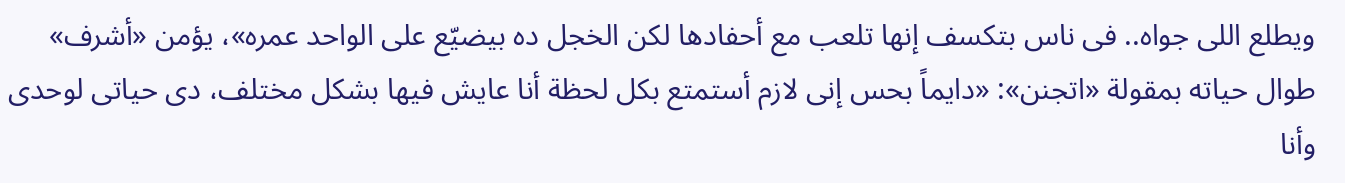ويطلع اللى جواه.. فى ناس بتكسف إنها تلعب مع أحفادها لكن الخجل ده بيضيّع على الواحد عمره»، يؤمن «أشرف» طوال حياته بمقولة «اتجنن»: «دايماً بحس إنى لازم أستمتع بكل لحظة أنا عايش فيها بشكل مختلف، دى حياتى لوحدى وأنا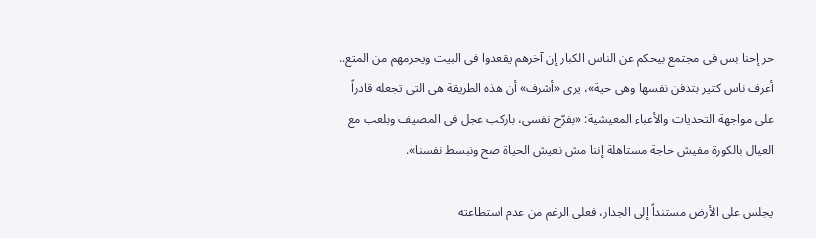حر إحنا بس فى مجتمع بيحكم عن الناس الكبار إن آخرهم يقعدوا فى البيت ويحرمهم من المتع.. أعرف ناس كتير بتدفن نفسها وهى حية»، يرى «أشرف» أن هذه الطريقة هى التى تجعله قادراً على مواجهة التحديات والأعباء المعيشية: «بفرّح نفسى، باركب عجل فى المصيف وبلعب مع العيال بالكورة مفيش حاجة مستاهلة إننا مش نعيش الحياة صح ونبسط نفسنا».

يجلس على الأرض مستنداً إلى الجدار، فعلى الرغم من عدم استطاعته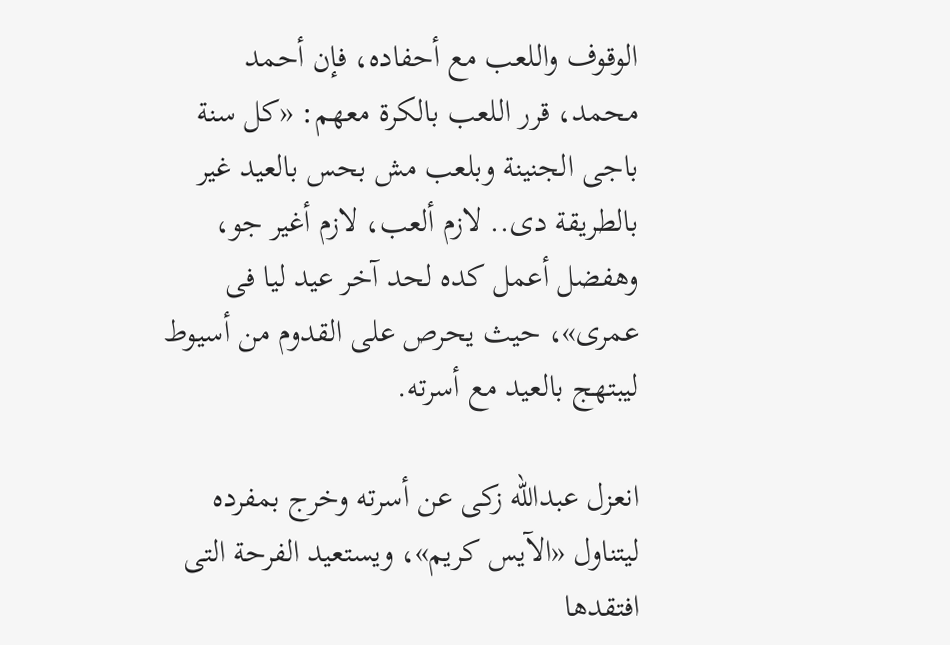الوقوف واللعب مع أحفاده، فإن أحمد محمد، قرر اللعب بالكرة معهم: «كل سنة باجى الجنينة وبلعب مش بحس بالعيد غير بالطريقة دى.. لازم ألعب، لازم أغير جو، وهفضل أعمل كده لحد آخر عيد ليا فى عمرى»، حيث يحرص على القدوم من أسيوط ليبتهج بالعيد مع أسرته.

انعزل عبدالله زكى عن أسرته وخرج بمفرده ليتناول «الآيس كريم»، ويستعيد الفرحة التى افتقدها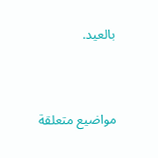بالعيد.


مواضيع متعلقة